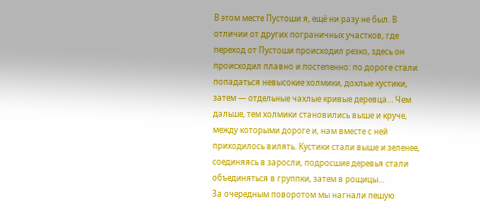В этом месте Пустоши я, ещё ни разу не был. В отличии от других пограничных участков, где переход от Пустоши происходил резко, здесь он происходил плавно и постепенно: по дороге стали попадаться невысокие холмики, дохлые кустики, затем — отдельные чахлые кривые деревца… Чем дальше, тем холмики становились выше и круче, между которыми дороге и, нам вместе с ней приходилось вилять. Кустики стали выше и зеленее, соединяясь в заросли, подросшие деревья стали объединяться в группки, затем в рощицы…
За очередным поворотом мы нагнали пешую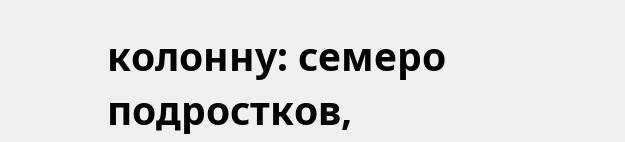колонну: семеро подростков,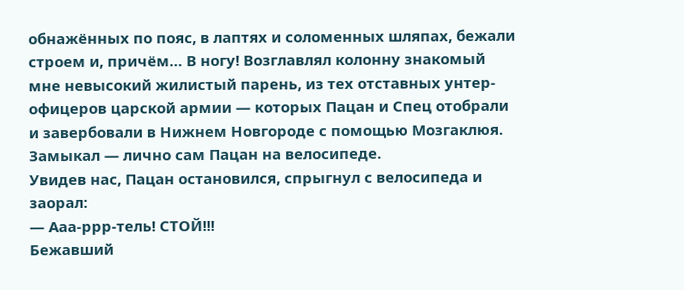обнажённых по пояс, в лаптях и соломенных шляпах, бежали строем и, причём… В ногу! Возглавлял колонну знакомый мне невысокий жилистый парень, из тех отставных унтер-офицеров царской армии — которых Пацан и Спец отобрали и завербовали в Нижнем Новгороде с помощью Мозгаклюя. Замыкал — лично сам Пацан на велосипеде.
Увидев нас, Пацан остановился, спрыгнул с велосипеда и заорал:
— Ааа-ррр-тель! СТОЙ!!!
Бежавший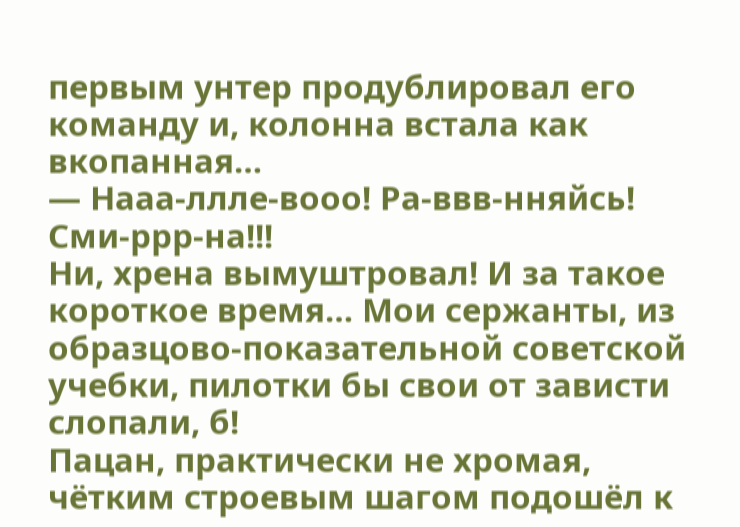первым унтер продублировал его команду и, колонна встала как вкопанная…
— Нааа-ллле-вооо! Ра-ввв-нняйсь! Сми-ррр-на!!!
Ни, хрена вымуштровал! И за такое короткое время… Мои сержанты, из образцово-показательной советской учебки, пилотки бы свои от зависти слопали, б!
Пацан, практически не хромая, чётким строевым шагом подошёл к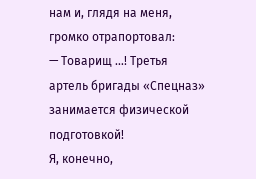нам и, глядя на меня, громко отрапортовал:
— Товарищ …! Третья артель бригады «Спецназ» занимается физической подготовкой!
Я, конечно,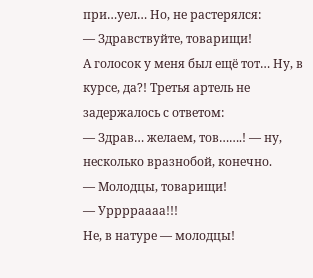при…уел… Но, не растерялся:
— Здравствуйте, товарищи!
А голосок у меня был ещё тот… Ну, в курсе, да?! Третья артель не задержалось с ответом:
— Здрав… желаем, тов…….! — ну, несколько вразнобой, конечно.
— Молодцы, товарищи!
— Урррраааа!!!
Не, в натуре — молодцы!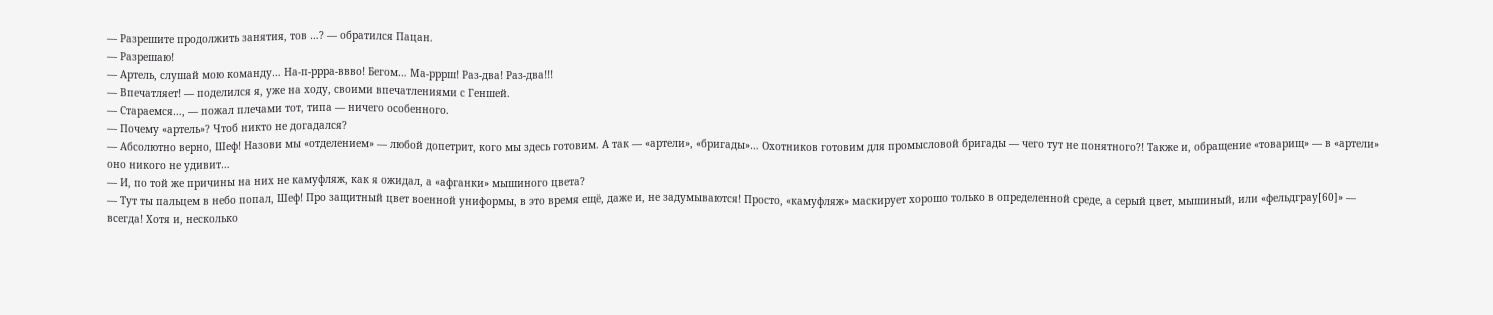— Разрешите продолжить занятия, тов …? — обратился Пацан.
— Разрешаю!
— Артель, слушай мою команду… На-п-ррра-ввво! Бегом… Ма-рррш! Раз-два! Раз-два!!!
— Впечатляет! — поделился я, уже на ходу, своими впечатлениями с Геншей.
— Стараемся…, — пожал плечами тот, типа — ничего особенного.
— Почему «артель»? Чтоб никто не догадался?
— Абсолютно верно, Шеф! Назови мы «отделением» — любой допетрит, кого мы здесь готовим. А так — «артели», «бригады»… Охотников готовим для промысловой бригады — чего тут не понятного?! Также и, обращение «товарищ» — в «артели» оно никого не удивит…
— И, по той же причины на них не камуфляж, как я ожидал, а «афганки» мышиного цвета?
— Тут ты пальцем в небо попал, Шеф! Про защитный цвет военной униформы, в это время ещё, даже и, не задумываются! Просто, «камуфляж» маскирует хорошо только в определенной среде, а серый цвет, мышиный, или «фельдграу[60]» — всегда! Хотя и, несколько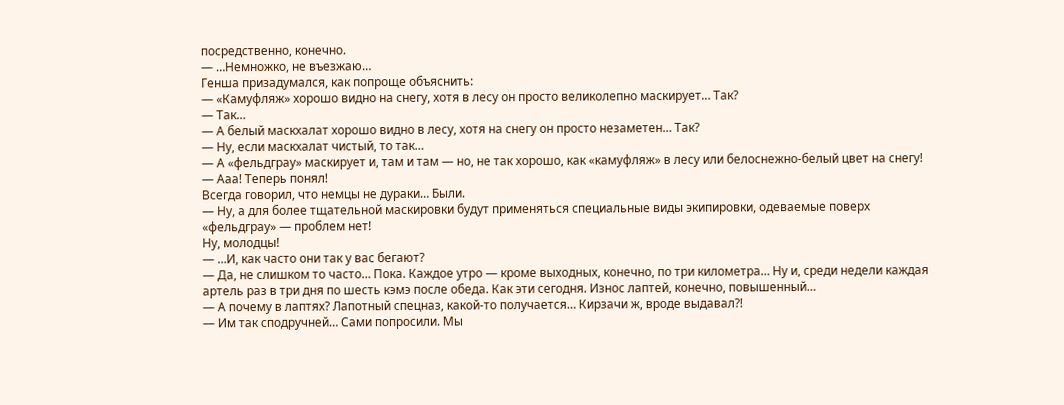посредственно, конечно.
— …Немножко, не въезжаю…
Генша призадумался, как попроще объяснить:
— «Камуфляж» хорошо видно на снегу, хотя в лесу он просто великолепно маскирует… Так?
— Так…
— А белый маскхалат хорошо видно в лесу, хотя на снегу он просто незаметен… Так?
— Ну, если маскхалат чистый, то так…
— А «фельдграу» маскирует и, там и там — но, не так хорошо, как «камуфляж» в лесу или белоснежно-белый цвет на снегу!
— Ааа! Теперь понял!
Всегда говорил, что немцы не дураки… Были.
— Ну, а для более тщательной маскировки будут применяться специальные виды экипировки, одеваемые поверх «фельдграу» — проблем нет!
Ну, молодцы!
— …И, как часто они так у вас бегают?
— Да, не слишком то часто… Пока. Каждое утро — кроме выходных, конечно, по три километра… Ну и, среди недели каждая артель раз в три дня по шесть кэмэ после обеда. Как эти сегодня. Износ лаптей, конечно, повышенный…
— А почему в лаптях? Лапотный спецназ, какой-то получается… Кирзачи ж, вроде выдавал?!
— Им так сподручней… Сами попросили. Мы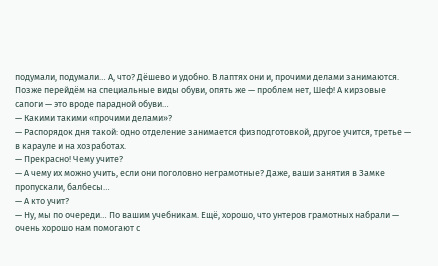подумали, подумали… А, что? Дёшево и удобно. В лаптях они и, прочими делами занимаются. Позже перейдём на специальные виды обуви, опять же — проблем нет, Шеф! А кирзовые сапоги — это вроде парадной обуви…
— Какими такими «прочими делами»?
— Распорядок дня такой: одно отделение занимается физподготовкой, другое учится, третье — в карауле и на хозработах.
— Прекрасно! Чему учите?
— А чему их можно учить, если они поголовно неграмотные? Даже, ваши занятия в Замке пропускали, балбесы…
— А кто учит?
— Ну, мы по очереди… По вашим учебникам. Ещё, хорошо, что унтеров грамотных набрали — очень хорошо нам помогают с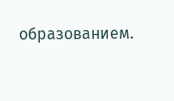образованием.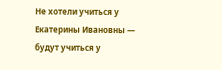Не хотели учиться у Екатерины Ивановны — будут учиться у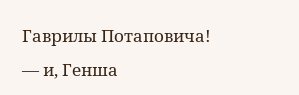Гаврилы Потаповича! — и, Генша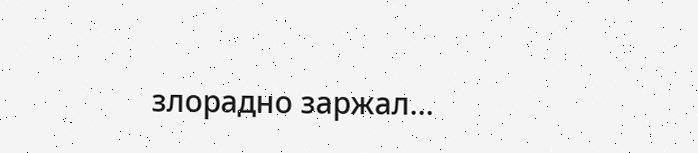злорадно заржал…